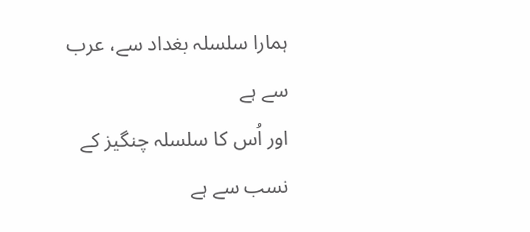ہمارا سلسلہ بغداد سے، عرب سے ہے
اور اُس کا سلسلہ چنگیز کے نسب سے ہے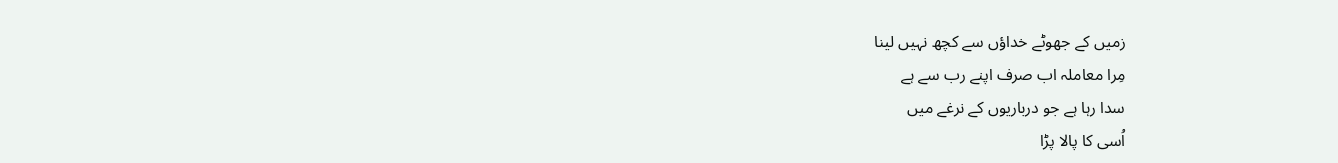زمیں کے جھوٹے خداؤں سے کچھ نہیں لینا
مِرا معاملہ اب صرف اپنے رب سے ہے
سدا رہا ہے جو درباریوں کے نرغے میں
اُسی کا پالا پڑا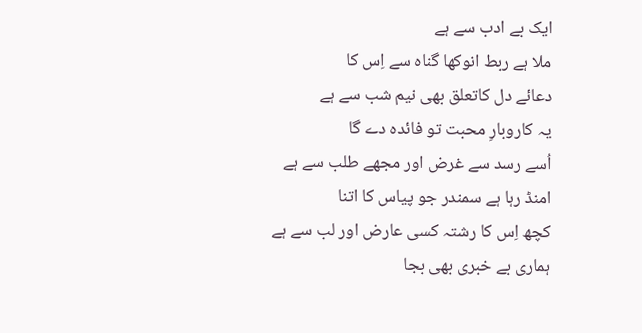ایک بے ادب سے ہے
ملا ہے ربط انوکھا گناہ سے اِس کا
دعائے دل کاتعلق بھی نیم شب سے ہے
یہ کاروبارِ محبت تو فائدہ دے گا
اُسے رسد سے غرض اور مجھے طلب سے ہے
امنڈ رہا ہے سمندر جو پیاس کا اتنا
کچھ اِس کا رشتہ کسی عارض اور لب سے ہے
ہماری بے خبری بھی بجا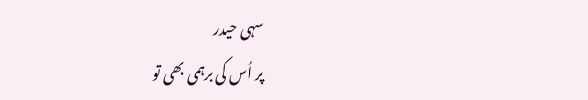سہی حیدر
پر اُس کی برہمی بھی تو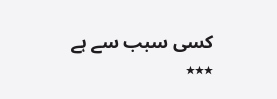کسی سبب سے ہے
٭٭٭